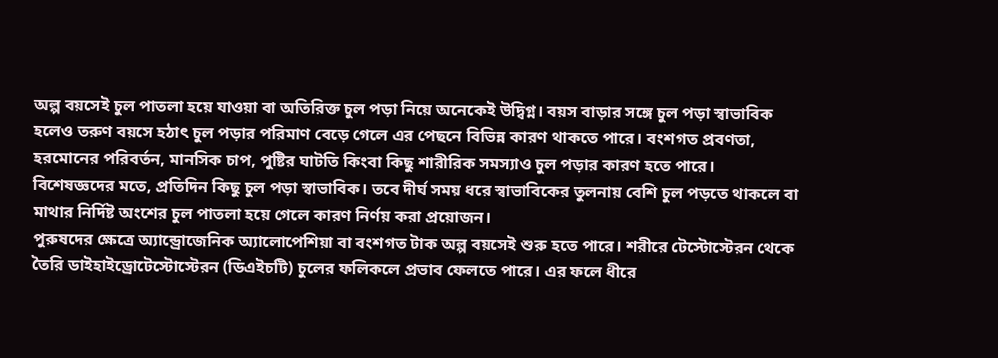অল্প বয়সেই চুল পাতলা হয়ে যাওয়া বা অতিরিক্ত চুল পড়া নিয়ে অনেকেই উদ্বিগ্ন। বয়স বাড়ার সঙ্গে চুল পড়া স্বাভাবিক হলেও তরুণ বয়সে হঠাৎ চুল পড়ার পরিমাণ বেড়ে গেলে এর পেছনে বিভিন্ন কারণ থাকতে পারে। বংশগত প্রবণতা, হরমোনের পরিবর্তন, মানসিক চাপ, পুষ্টির ঘাটতি কিংবা কিছু শারীরিক সমস্যাও চুল পড়ার কারণ হতে পারে।
বিশেষজ্ঞদের মতে, প্রতিদিন কিছু চুল পড়া স্বাভাবিক। তবে দীর্ঘ সময় ধরে স্বাভাবিকের তুলনায় বেশি চুল পড়তে থাকলে বা মাথার নির্দিষ্ট অংশের চুল পাতলা হয়ে গেলে কারণ নির্ণয় করা প্রয়োজন।
পুরুষদের ক্ষেত্রে অ্যান্ড্রোজেনিক অ্যালোপেশিয়া বা বংশগত টাক অল্প বয়সেই শুরু হতে পারে। শরীরে টেস্টোস্টেরন থেকে তৈরি ডাইহাইড্রোটেস্টোস্টেরন (ডিএইচটি) চুলের ফলিকলে প্রভাব ফেলতে পারে। এর ফলে ধীরে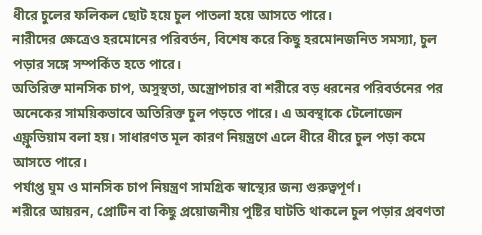ধীরে চুলের ফলিকল ছোট হয়ে চুল পাতলা হয়ে আসতে পারে।
নারীদের ক্ষেত্রেও হরমোনের পরিবর্তন, বিশেষ করে কিছু হরমোনজনিত সমস্যা, চুল পড়ার সঙ্গে সম্পর্কিত হতে পারে।
অতিরিক্ত মানসিক চাপ, অসুস্থতা, অস্ত্রোপচার বা শরীরে বড় ধরনের পরিবর্তনের পর অনেকের সাময়িকভাবে অতিরিক্ত চুল পড়তে পারে। এ অবস্থাকে টেলোজেন এফ্লুভিয়াম বলা হয়। সাধারণত মূল কারণ নিয়ন্ত্রণে এলে ধীরে ধীরে চুল পড়া কমে আসতে পারে।
পর্যাপ্ত ঘুম ও মানসিক চাপ নিয়ন্ত্রণ সামগ্রিক স্বাস্থ্যের জন্য গুরুত্বপূর্ণ।
শরীরে আয়রন, প্রোটিন বা কিছু প্রয়োজনীয় পুষ্টির ঘাটতি থাকলে চুল পড়ার প্রবণতা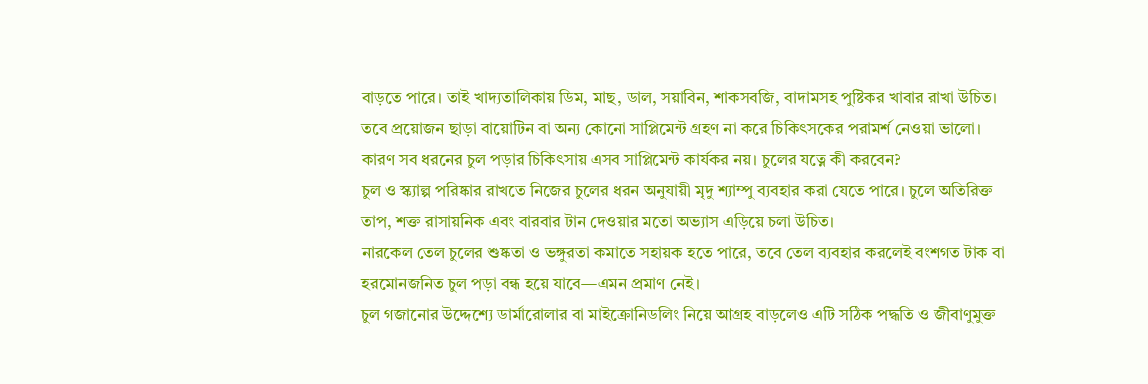বাড়তে পারে। তাই খাদ্যতালিকায় ডিম, মাছ, ডাল, সয়াবিন, শাকসবজি, বাদামসহ পুষ্টিকর খাবার রাখা উচিত।
তবে প্রয়োজন ছাড়া বায়োটিন বা অন্য কোনো সাপ্লিমেন্ট গ্রহণ না করে চিকিৎসকের পরামর্শ নেওয়া ভালো। কারণ সব ধরনের চুল পড়ার চিকিৎসায় এসব সাপ্লিমেন্ট কার্যকর নয়। চুলের যত্নে কী করবেন?
চুল ও স্ক্যাল্প পরিষ্কার রাখতে নিজের চুলের ধরন অনুযায়ী মৃদু শ্যাম্পু ব্যবহার করা যেতে পারে। চুলে অতিরিক্ত তাপ, শক্ত রাসায়নিক এবং বারবার টান দেওয়ার মতো অভ্যাস এড়িয়ে চলা উচিত।
নারকেল তেল চুলের শুষ্কতা ও ভঙ্গুরতা কমাতে সহায়ক হতে পারে, তবে তেল ব্যবহার করলেই বংশগত টাক বা হরমোনজনিত চুল পড়া বন্ধ হয়ে যাবে—এমন প্রমাণ নেই।
চুল গজানোর উদ্দেশ্যে ডার্মারোলার বা মাইক্রোনিডলিং নিয়ে আগ্রহ বাড়লেও এটি সঠিক পদ্ধতি ও জীবাণুমুক্ত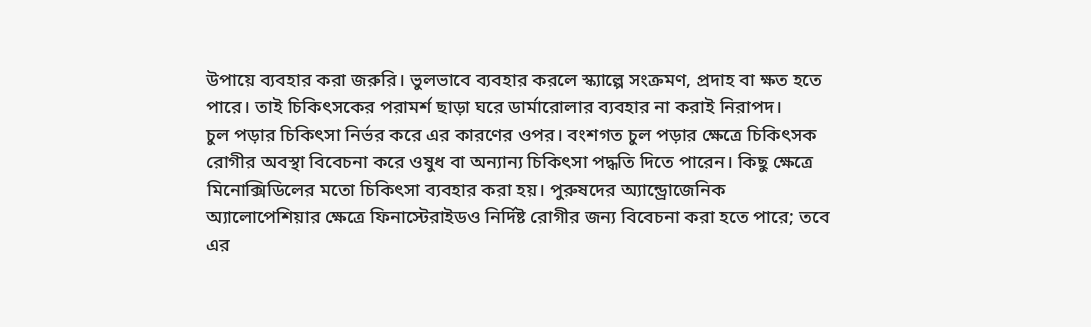উপায়ে ব্যবহার করা জরুরি। ভুলভাবে ব্যবহার করলে স্ক্যাল্পে সংক্রমণ, প্রদাহ বা ক্ষত হতে পারে। তাই চিকিৎসকের পরামর্শ ছাড়া ঘরে ডার্মারোলার ব্যবহার না করাই নিরাপদ।
চুল পড়ার চিকিৎসা নির্ভর করে এর কারণের ওপর। বংশগত চুল পড়ার ক্ষেত্রে চিকিৎসক রোগীর অবস্থা বিবেচনা করে ওষুধ বা অন্যান্য চিকিৎসা পদ্ধতি দিতে পারেন। কিছু ক্ষেত্রে মিনোক্সিডিলের মতো চিকিৎসা ব্যবহার করা হয়। পুরুষদের অ্যান্ড্রোজেনিক অ্যালোপেশিয়ার ক্ষেত্রে ফিনাস্টেরাইডও নির্দিষ্ট রোগীর জন্য বিবেচনা করা হতে পারে; তবে এর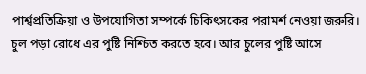পার্শ্বপ্রতিক্রিয়া ও উপযোগিতা সম্পর্কে চিকিৎসকের পরামর্শ নেওয়া জরুরি।
চুল পড়া রোধে এর পুষ্টি নিশ্চিত করতে হবে। আর চুলের পুষ্টি আসে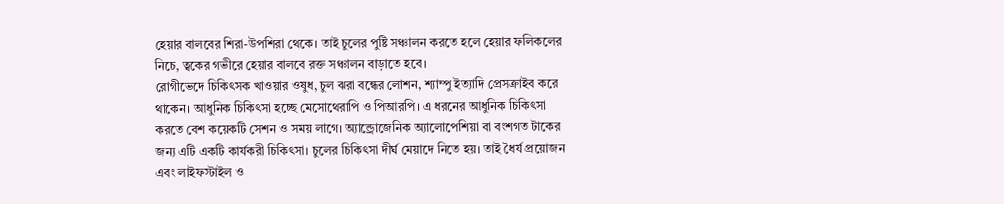হেয়ার বালবের শিরা-উপশিরা থেকে। তাই চুলের পুষ্টি সঞ্চালন করতে হলে হেয়ার ফলিকলের নিচে, ত্বকের গভীরে হেয়ার বালবে রক্ত সঞ্চালন বাড়াতে হবে।
রোগীভেদে চিকিৎসক খাওয়ার ওষুধ, চুল ঝরা বন্ধের লোশন, শ্যাম্পু ইত্যাদি প্রেসক্রাইব করে থাকেন। আধুনিক চিকিৎসা হচ্ছে মেসোথেরাপি ও পিআরপি। এ ধরনের আধুনিক চিকিৎসা করতে বেশ কয়েকটি সেশন ও সময় লাগে। অ্যান্ড্রোজেনিক অ্যালোপেশিয়া বা বংশগত টাকের জন্য এটি একটি কার্যকরী চিকিৎসা। চুলের চিকিৎসা দীর্ঘ মেয়াদে নিতে হয়। তাই ধৈর্য প্রয়োজন এবং লাইফস্টাইল ও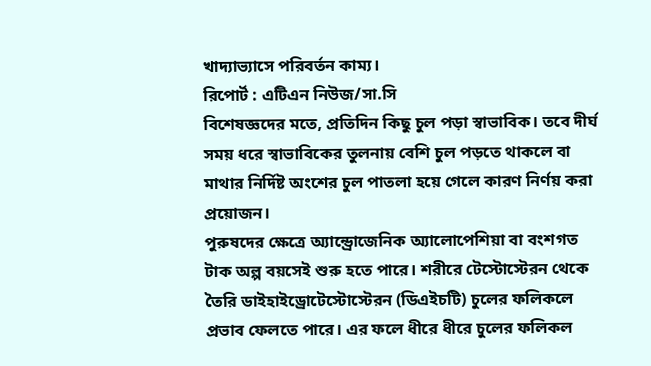খাদ্যাভ্যাসে পরিবর্তন কাম্য।
রিপোর্ট : এটিএন নিউজ/সা.সি
বিশেষজ্ঞদের মতে, প্রতিদিন কিছু চুল পড়া স্বাভাবিক। তবে দীর্ঘ সময় ধরে স্বাভাবিকের তুলনায় বেশি চুল পড়তে থাকলে বা মাথার নির্দিষ্ট অংশের চুল পাতলা হয়ে গেলে কারণ নির্ণয় করা প্রয়োজন।
পুরুষদের ক্ষেত্রে অ্যান্ড্রোজেনিক অ্যালোপেশিয়া বা বংশগত টাক অল্প বয়সেই শুরু হতে পারে। শরীরে টেস্টোস্টেরন থেকে তৈরি ডাইহাইড্রোটেস্টোস্টেরন (ডিএইচটি) চুলের ফলিকলে প্রভাব ফেলতে পারে। এর ফলে ধীরে ধীরে চুলের ফলিকল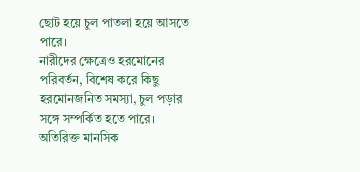ছোট হয়ে চুল পাতলা হয়ে আসতে পারে।
নারীদের ক্ষেত্রেও হরমোনের পরিবর্তন, বিশেষ করে কিছু হরমোনজনিত সমস্যা, চুল পড়ার সঙ্গে সম্পর্কিত হতে পারে।
অতিরিক্ত মানসিক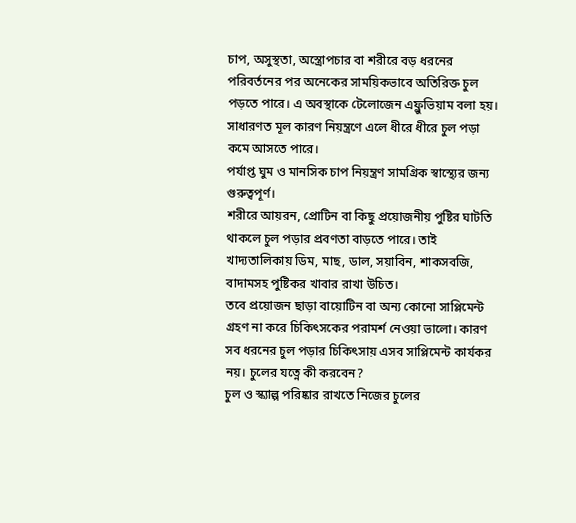চাপ, অসুস্থতা, অস্ত্রোপচার বা শরীরে বড় ধরনের পরিবর্তনের পর অনেকের সাময়িকভাবে অতিরিক্ত চুল পড়তে পারে। এ অবস্থাকে টেলোজেন এফ্লুভিয়াম বলা হয়। সাধারণত মূল কারণ নিয়ন্ত্রণে এলে ধীরে ধীরে চুল পড়া কমে আসতে পারে।
পর্যাপ্ত ঘুম ও মানসিক চাপ নিয়ন্ত্রণ সামগ্রিক স্বাস্থ্যের জন্য গুরুত্বপূর্ণ।
শরীরে আয়রন, প্রোটিন বা কিছু প্রয়োজনীয় পুষ্টির ঘাটতি থাকলে চুল পড়ার প্রবণতা বাড়তে পারে। তাই খাদ্যতালিকায় ডিম, মাছ, ডাল, সয়াবিন, শাকসবজি, বাদামসহ পুষ্টিকর খাবার রাখা উচিত।
তবে প্রয়োজন ছাড়া বায়োটিন বা অন্য কোনো সাপ্লিমেন্ট গ্রহণ না করে চিকিৎসকের পরামর্শ নেওয়া ভালো। কারণ সব ধরনের চুল পড়ার চিকিৎসায় এসব সাপ্লিমেন্ট কার্যকর নয়। চুলের যত্নে কী করবেন?
চুল ও স্ক্যাল্প পরিষ্কার রাখতে নিজের চুলের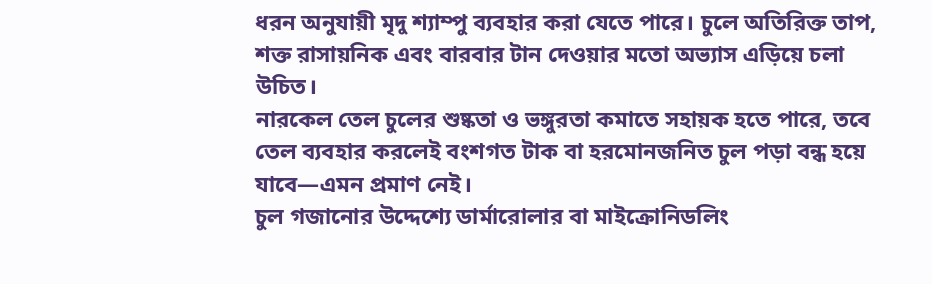ধরন অনুযায়ী মৃদু শ্যাম্পু ব্যবহার করা যেতে পারে। চুলে অতিরিক্ত তাপ, শক্ত রাসায়নিক এবং বারবার টান দেওয়ার মতো অভ্যাস এড়িয়ে চলা উচিত।
নারকেল তেল চুলের শুষ্কতা ও ভঙ্গুরতা কমাতে সহায়ক হতে পারে, তবে তেল ব্যবহার করলেই বংশগত টাক বা হরমোনজনিত চুল পড়া বন্ধ হয়ে যাবে—এমন প্রমাণ নেই।
চুল গজানোর উদ্দেশ্যে ডার্মারোলার বা মাইক্রোনিডলিং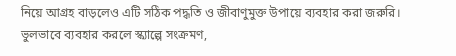নিয়ে আগ্রহ বাড়লেও এটি সঠিক পদ্ধতি ও জীবাণুমুক্ত উপায়ে ব্যবহার করা জরুরি। ভুলভাবে ব্যবহার করলে স্ক্যাল্পে সংক্রমণ,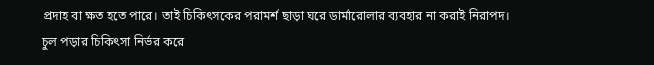প্রদাহ বা ক্ষত হতে পারে। তাই চিকিৎসকের পরামর্শ ছাড়া ঘরে ডার্মারোলার ব্যবহার না করাই নিরাপদ।
চুল পড়ার চিকিৎসা নির্ভর করে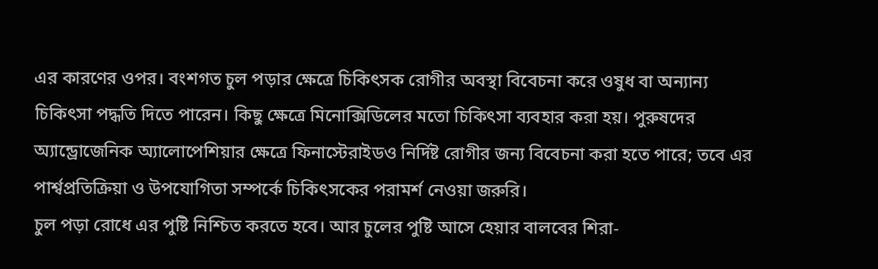এর কারণের ওপর। বংশগত চুল পড়ার ক্ষেত্রে চিকিৎসক রোগীর অবস্থা বিবেচনা করে ওষুধ বা অন্যান্য চিকিৎসা পদ্ধতি দিতে পারেন। কিছু ক্ষেত্রে মিনোক্সিডিলের মতো চিকিৎসা ব্যবহার করা হয়। পুরুষদের অ্যান্ড্রোজেনিক অ্যালোপেশিয়ার ক্ষেত্রে ফিনাস্টেরাইডও নির্দিষ্ট রোগীর জন্য বিবেচনা করা হতে পারে; তবে এর পার্শ্বপ্রতিক্রিয়া ও উপযোগিতা সম্পর্কে চিকিৎসকের পরামর্শ নেওয়া জরুরি।
চুল পড়া রোধে এর পুষ্টি নিশ্চিত করতে হবে। আর চুলের পুষ্টি আসে হেয়ার বালবের শিরা-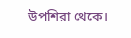উপশিরা থেকে।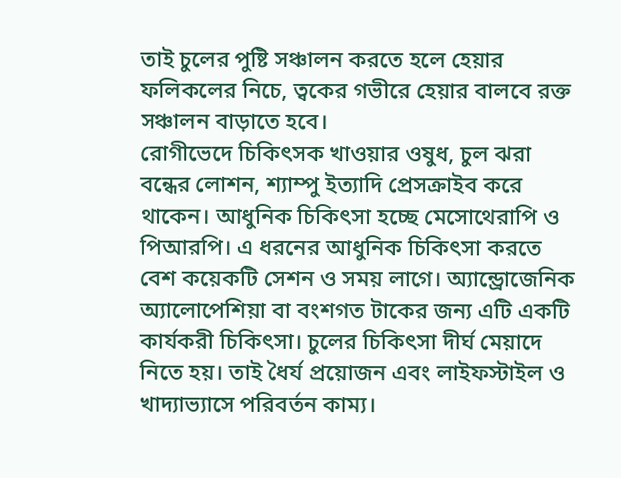তাই চুলের পুষ্টি সঞ্চালন করতে হলে হেয়ার ফলিকলের নিচে, ত্বকের গভীরে হেয়ার বালবে রক্ত সঞ্চালন বাড়াতে হবে।
রোগীভেদে চিকিৎসক খাওয়ার ওষুধ, চুল ঝরা বন্ধের লোশন, শ্যাম্পু ইত্যাদি প্রেসক্রাইব করে থাকেন। আধুনিক চিকিৎসা হচ্ছে মেসোথেরাপি ও পিআরপি। এ ধরনের আধুনিক চিকিৎসা করতে বেশ কয়েকটি সেশন ও সময় লাগে। অ্যান্ড্রোজেনিক অ্যালোপেশিয়া বা বংশগত টাকের জন্য এটি একটি কার্যকরী চিকিৎসা। চুলের চিকিৎসা দীর্ঘ মেয়াদে নিতে হয়। তাই ধৈর্য প্রয়োজন এবং লাইফস্টাইল ও খাদ্যাভ্যাসে পরিবর্তন কাম্য।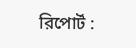রিপোর্ট :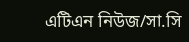এটিএন নিউজ/সা.সি